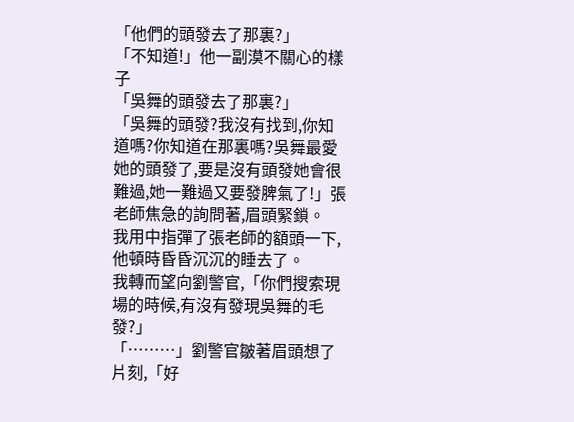「他們的頭發去了那裏?」
「不知道!」他一副漠不關心的樣子
「吳舞的頭發去了那裏?」
「吳舞的頭發?我沒有找到,你知道嗎?你知道在那裏嗎?吳舞最愛她的頭發了,要是沒有頭發她會很難過,她一難過又要發脾氣了!」張老師焦急的詢問著,眉頭緊鎖。
我用中指彈了張老師的額頭一下,他頓時昏昏沉沉的睡去了。
我轉而望向劉警官,「你們搜索現場的時候,有沒有發現吳舞的毛發?」
「………」劉警官皺著眉頭想了片刻,「好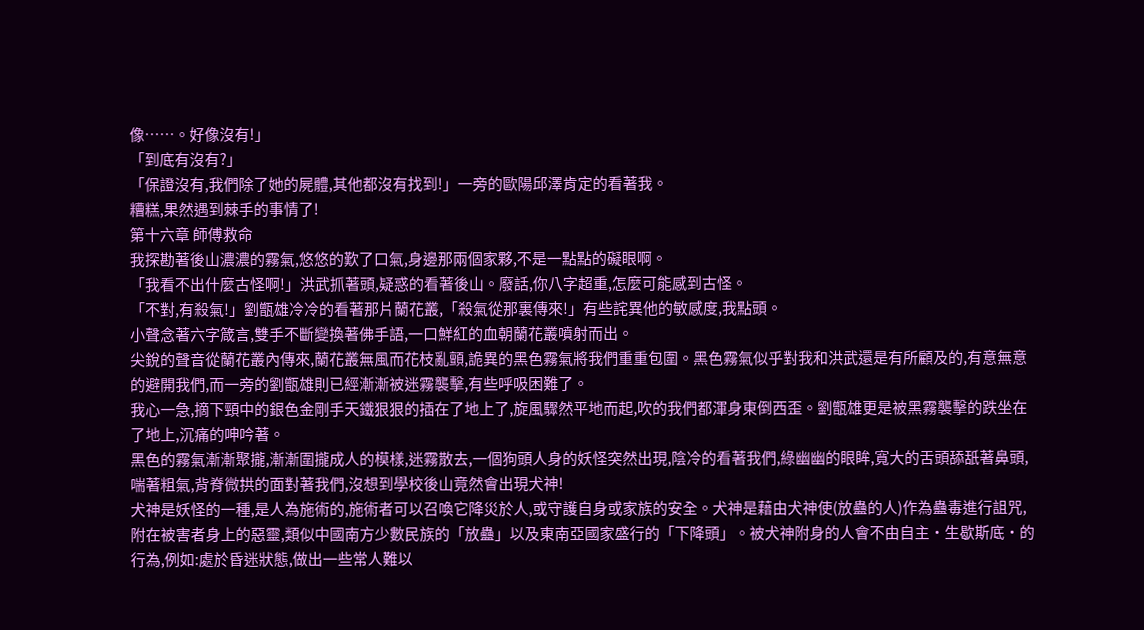像……。好像沒有!」
「到底有沒有?」
「保證沒有,我們除了她的屍體,其他都沒有找到!」一旁的歐陽邱澤肯定的看著我。
糟糕,果然遇到棘手的事情了!
第十六章 師傅救命
我探勘著後山濃濃的霧氣,悠悠的歎了口氣,身邊那兩個家夥,不是一點點的礙眼啊。
「我看不出什麼古怪啊!」洪武抓著頭,疑惑的看著後山。廢話,你八字超重,怎麼可能感到古怪。
「不對,有殺氣!」劉甑雄冷冷的看著那片蘭花叢,「殺氣從那裏傳來!」有些詫異他的敏感度,我點頭。
小聲念著六字箴言,雙手不斷變換著佛手語,一口鮮紅的血朝蘭花叢噴射而出。
尖銳的聲音從蘭花叢內傳來,蘭花叢無風而花枝亂顫,詭異的黑色霧氣將我們重重包圍。黑色霧氣似乎對我和洪武還是有所顧及的,有意無意的避開我們,而一旁的劉甑雄則已經漸漸被迷霧襲擊,有些呼吸困難了。
我心一急,摘下頸中的銀色金剛手天鐵狠狠的插在了地上了,旋風驟然平地而起,吹的我們都渾身東倒西歪。劉甑雄更是被黑霧襲擊的跌坐在了地上,沉痛的呻吟著。
黑色的霧氣漸漸聚攏,漸漸圍攏成人的模樣,迷霧散去,一個狗頭人身的妖怪突然出現,陰冷的看著我們,綠幽幽的眼眸,寬大的舌頭舔舐著鼻頭,喘著粗氣,背脊微拱的面對著我們,沒想到學校後山竟然會出現犬神!
犬神是妖怪的一種,是人為施術的,施術者可以召喚它降災於人,或守護自身或家族的安全。犬神是藉由犬神使(放蠱的人)作為蠱毒進行詛咒,附在被害者身上的惡靈,類似中國南方少數民族的「放蠱」以及東南亞國家盛行的「下降頭」。被犬神附身的人會不由自主‧生歇斯底‧的行為,例如:處於昏迷狀態,做出一些常人難以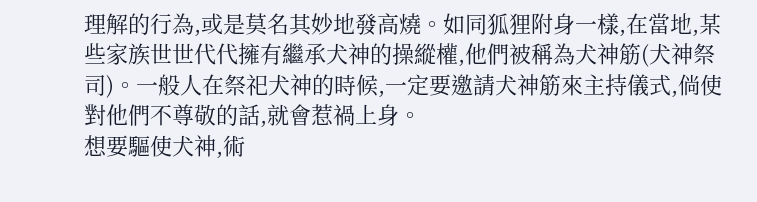理解的行為,或是莫名其妙地發高燒。如同狐狸附身一樣,在當地,某些家族世世代代擁有繼承犬神的操縱權,他們被稱為犬神筋(犬神祭司)。一般人在祭祀犬神的時候,一定要邀請犬神筋來主持儀式,倘使對他們不尊敬的話,就會惹禍上身。
想要驅使犬神,術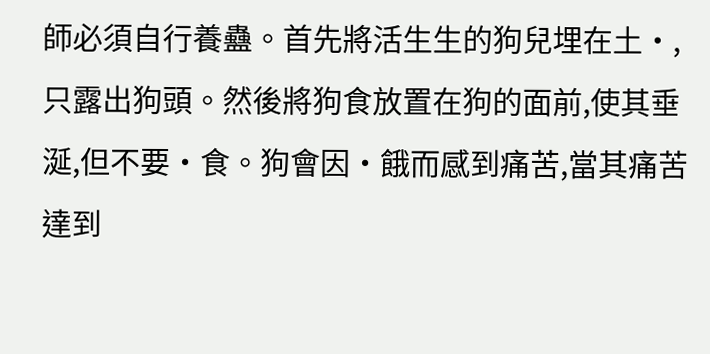師必須自行養蠱。首先將活生生的狗兒埋在土‧,只露出狗頭。然後將狗食放置在狗的面前,使其垂涎,但不要‧食。狗會因‧餓而感到痛苦,當其痛苦達到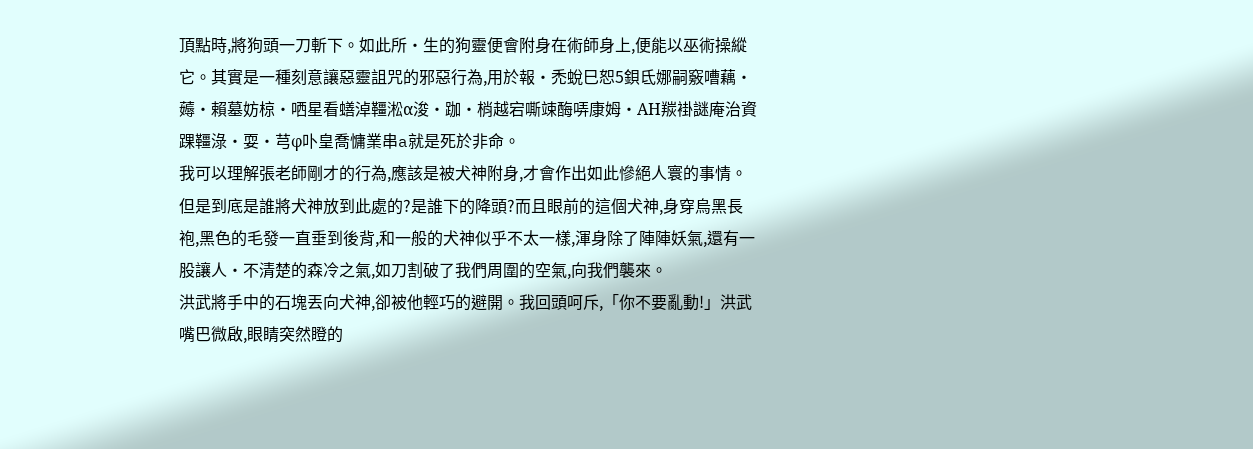頂點時,將狗頭一刀斬下。如此所‧生的狗靈便會附身在術師身上,便能以巫術操縱它。其實是一種刻意讓惡靈詛咒的邪惡行為,用於報‧禿蛻巳恕5鋇氐娜嗣竅嘈藕‧薅‧賴墓妨椋‧哂星看蟮淖韁淞α浚‧跏‧梢越宕嘶竦酶哢康姆‧ΑH羰褂謎庵治資踝韁淥‧耍‧芎φ卟皇喬慵業串a就是死於非命。
我可以理解張老師剛才的行為,應該是被犬神附身,才會作出如此慘絕人寰的事情。但是到底是誰將犬神放到此處的?是誰下的降頭?而且眼前的這個犬神,身穿烏黑長袍,黑色的毛發一直垂到後背,和一般的犬神似乎不太一樣,渾身除了陣陣妖氣,還有一股讓人‧不清楚的森冷之氣,如刀割破了我們周圍的空氣,向我們襲來。
洪武將手中的石塊丟向犬神,卻被他輕巧的避開。我回頭呵斥,「你不要亂動!」洪武嘴巴微啟,眼睛突然瞪的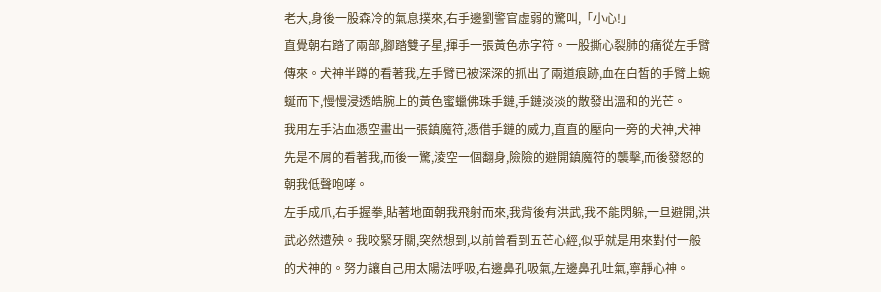老大,身後一股森冷的氣息撲來,右手邊劉警官虛弱的驚叫,「小心!」
直覺朝右踏了兩部,腳踏雙子星,揮手一張黃色赤字符。一股撕心裂肺的痛從左手臂傳來。犬神半蹲的看著我,左手臂已被深深的抓出了兩道痕跡,血在白皙的手臂上蜿蜒而下,慢慢浸透皓腕上的黃色蜜蠟佛珠手鏈,手鏈淡淡的散發出溫和的光芒。
我用左手沾血憑空畫出一張鎮魔符,憑借手鏈的威力,直直的壓向一旁的犬神,犬神先是不屑的看著我,而後一驚,淩空一個翻身,險險的避開鎮魔符的襲擊,而後發怒的朝我低聲咆哮。
左手成爪,右手握拳,貼著地面朝我飛射而來,我背後有洪武,我不能閃躲,一旦避開,洪武必然遭殃。我咬緊牙關,突然想到,以前曾看到五芒心經,似乎就是用來對付一般的犬神的。努力讓自己用太陽法呼吸,右邊鼻孔吸氣,左邊鼻孔吐氣,寧靜心神。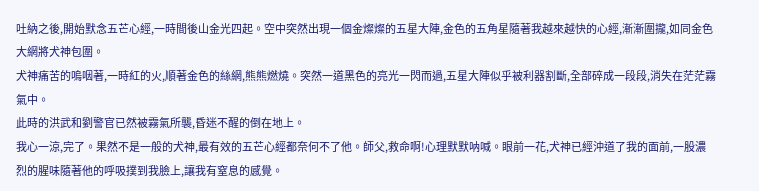吐納之後,開始默念五芒心經,一時間後山金光四起。空中突然出現一個金燦燦的五星大陣,金色的五角星隨著我越來越快的心經,漸漸圍攏,如同金色大網將犬神包圍。
犬神痛苦的嗚咽著,一時紅的火,順著金色的絲網,熊熊燃燒。突然一道黑色的亮光一閃而過,五星大陣似乎被利器割斷,全部碎成一段段,消失在茫茫霧氣中。
此時的洪武和劉警官已然被霧氣所襲,昏迷不醒的倒在地上。
我心一涼,完了。果然不是一般的犬神,最有效的五芒心經都奈何不了他。師父,救命啊!心理默默呐喊。眼前一花,犬神已經沖道了我的面前,一股濃烈的腥味隨著他的呼吸撲到我臉上,讓我有窒息的感覺。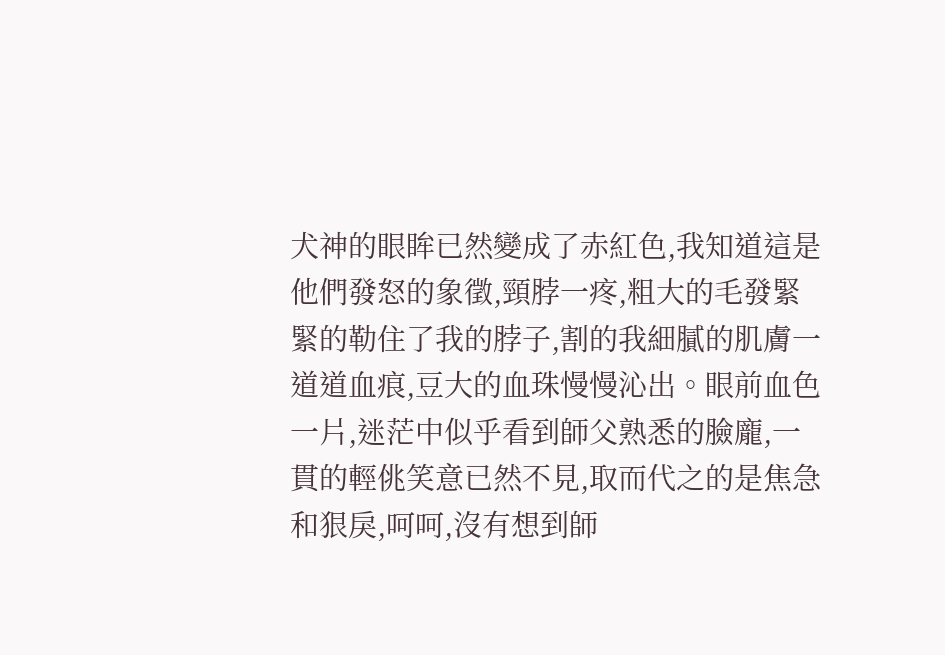犬神的眼眸已然變成了赤紅色,我知道這是他們發怒的象徵,頸脖一疼,粗大的毛發緊緊的勒住了我的脖子,割的我細膩的肌膚一道道血痕,豆大的血珠慢慢沁出。眼前血色一片,迷茫中似乎看到師父熟悉的臉龐,一貫的輕佻笑意已然不見,取而代之的是焦急和狠戾,呵呵,沒有想到師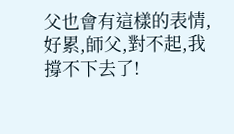父也會有這樣的表情,好累,師父,對不起,我撐不下去了!